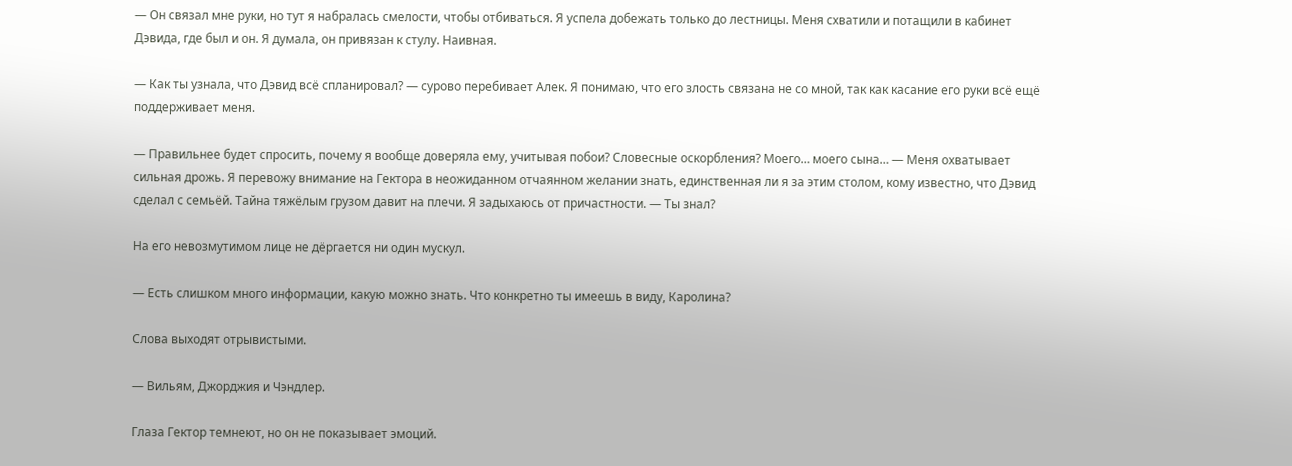— Он связал мне руки, но тут я набралась смелости, чтобы отбиваться. Я успела добежать только до лестницы. Меня схватили и потащили в кабинет Дэвида, где был и он. Я думала, он привязан к стулу. Наивная.

— Как ты узнала, что Дэвид всё спланировал? — сурово перебивает Алек. Я понимаю, что его злость связана не со мной, так как касание его руки всё ещё поддерживает меня.

— Правильнее будет спросить, почему я вообще доверяла ему, учитывая побои? Словесные оскорбления? Моего… моего сына… — Меня охватывает сильная дрожь. Я перевожу внимание на Гектора в неожиданном отчаянном желании знать, единственная ли я за этим столом, кому известно, что Дэвид сделал с семьёй. Тайна тяжёлым грузом давит на плечи. Я задыхаюсь от причастности. — Ты знал?

На его невозмутимом лице не дёргается ни один мускул.

— Есть слишком много информации, какую можно знать. Что конкретно ты имеешь в виду, Каролина?

Слова выходят отрывистыми.

— Вильям, Джорджия и Чэндлер.

Глаза Гектор темнеют, но он не показывает эмоций.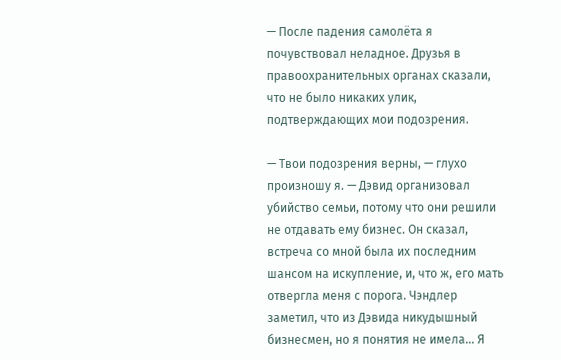— После падения самолёта я почувствовал неладное. Друзья в правоохранительных органах сказали, что не было никаких улик, подтверждающих мои подозрения.

— Твои подозрения верны, — глухо произношу я. — Дэвид организовал убийство семьи, потому что они решили не отдавать ему бизнес. Он сказал, встреча со мной была их последним шансом на искупление, и, что ж, его мать отвергла меня с порога. Чэндлер заметил, что из Дэвида никудышный бизнесмен, но я понятия не имела… Я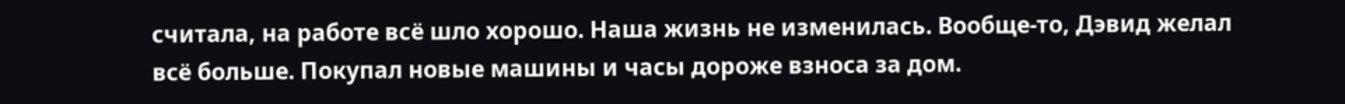считала, на работе всё шло хорошо. Наша жизнь не изменилась. Вообще-то, Дэвид желал всё больше. Покупал новые машины и часы дороже взноса за дом.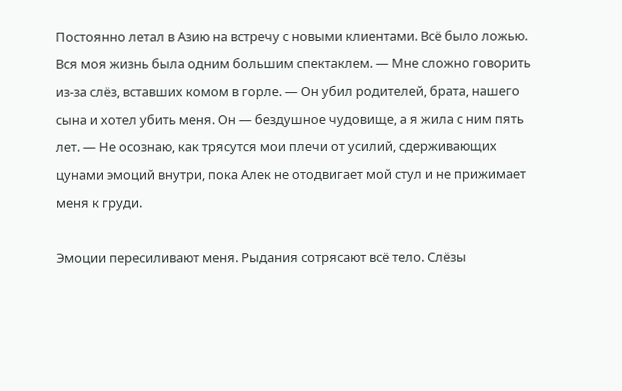Постоянно летал в Азию на встречу с новыми клиентами. Всё было ложью. Вся моя жизнь была одним большим спектаклем. — Мне сложно говорить из-за слёз, вставших комом в горле. — Он убил родителей, брата, нашего сына и хотел убить меня. Он — бездушное чудовище, а я жила с ним пять лет. — Не осознаю, как трясутся мои плечи от усилий, сдерживающих цунами эмоций внутри, пока Алек не отодвигает мой стул и не прижимает меня к груди.

Эмоции пересиливают меня. Рыдания сотрясают всё тело. Слёзы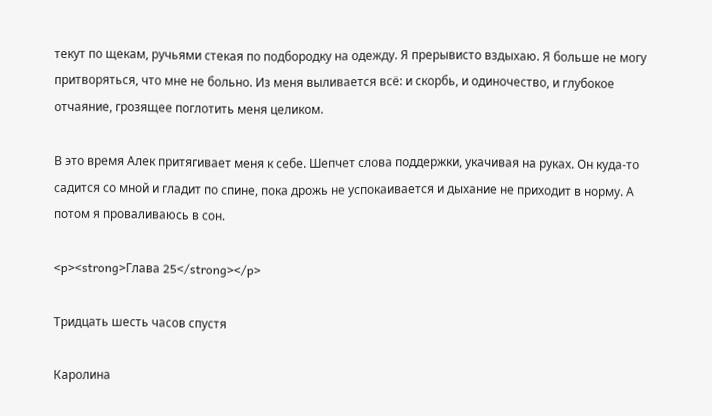текут по щекам, ручьями стекая по подбородку на одежду. Я прерывисто вздыхаю. Я больше не могу притворяться, что мне не больно. Из меня выливается всё: и скорбь, и одиночество, и глубокое отчаяние, грозящее поглотить меня целиком.

В это время Алек притягивает меня к себе. Шепчет слова поддержки, укачивая на руках. Он куда-то садится со мной и гладит по спине, пока дрожь не успокаивается и дыхание не приходит в норму. А потом я проваливаюсь в сон.

<p><strong>Глава 25</strong></p>

Тридцать шесть часов спустя

Каролина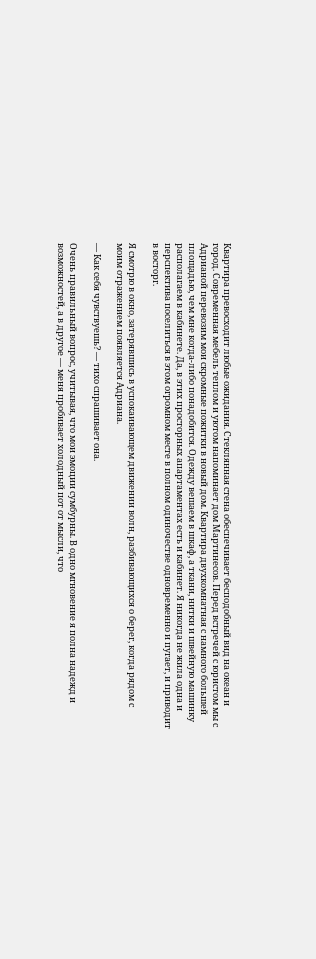Квартира превосходит любые ожидания. Стеклянная стена обеспечивает бесподобный вид на океан и город. Современная мебель теплом и уютом напоминает дом Мартинесов. Перед встречей с юристом мы с Адрианой перевозим мои скромные пожитки в новый дом. Квартира двухкомнатная с намного большей площадью, чем мне когда-либо понадобится. Одежду вешаем в шкаф, а ткани, нитки и швейную машинку располагаем в кабинете. Да, в этих просторных апартаментах есть и кабинет. Я никогда не жила одна и перспектива поселиться в этом огромном месте в полном одиночестве одновременно и пугает, и приводит в восторг.

Я смотрю в окно, затерявшись в успокаивающем движении волн, разбивающихся о берег, когда рядом с моим отражением появляется Адриана.

— Как себя чувствуешь? — тихо спрашивает она.

Очень правильный вопрос, учитывая, что мои эмоции сумбурны. В одно мгновение я полна надежд и возможностей, а в другое — меня пробивает холодный пот от мысли, что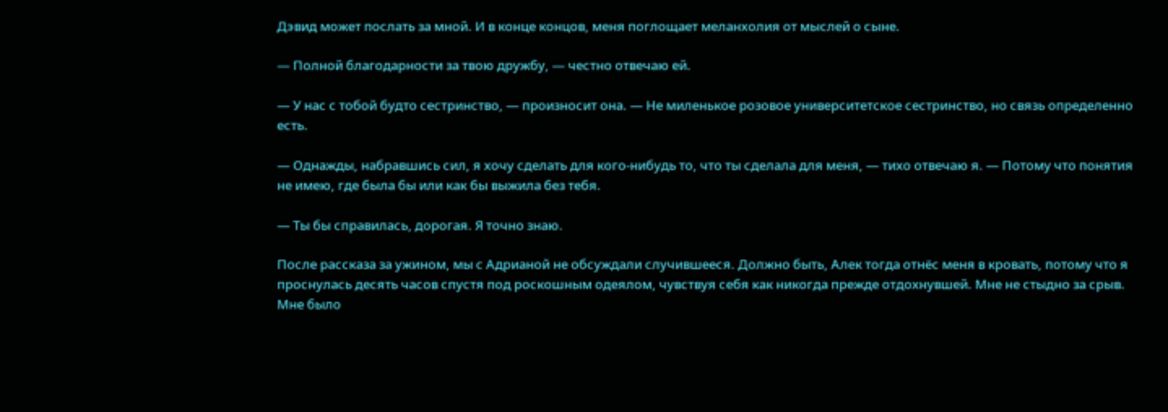Дэвид может послать за мной. И в конце концов, меня поглощает меланхолия от мыслей о сыне.

— Полной благодарности за твою дружбу, — честно отвечаю ей.

— У нас с тобой будто сестринство, — произносит она. — Не миленькое розовое университетское сестринство, но связь определенно есть.

— Однажды, набравшись сил, я хочу сделать для кого-нибудь то, что ты сделала для меня, — тихо отвечаю я. — Потому что понятия не имею, где была бы или как бы выжила без тебя.

— Ты бы справилась, дорогая. Я точно знаю.

После рассказа за ужином, мы с Адрианой не обсуждали случившееся. Должно быть, Алек тогда отнёс меня в кровать, потому что я проснулась десять часов спустя под роскошным одеялом, чувствуя себя как никогда прежде отдохнувшей. Мне не стыдно за срыв. Мне было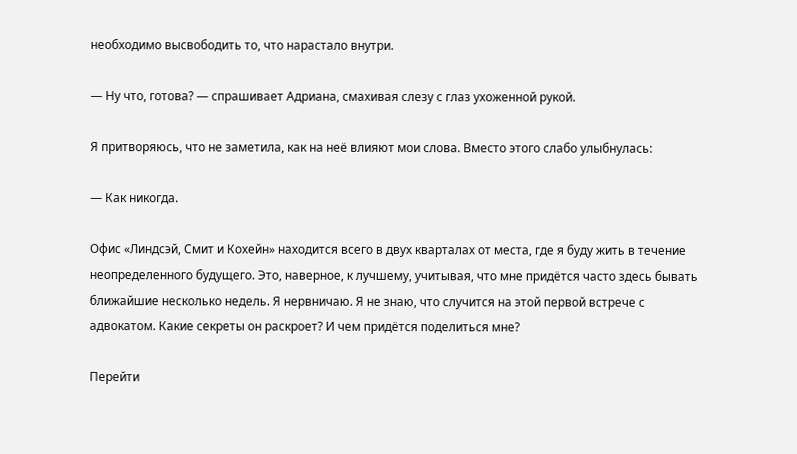необходимо высвободить то, что нарастало внутри.

— Ну что, готова? — спрашивает Адриана, смахивая слезу с глаз ухоженной рукой.

Я притворяюсь, что не заметила, как на неё влияют мои слова. Вместо этого слабо улыбнулась:

— Как никогда.

Офис «Линдсэй, Смит и Кохейн» находится всего в двух кварталах от места, где я буду жить в течение неопределенного будущего. Это, наверное, к лучшему, учитывая, что мне придётся часто здесь бывать ближайшие несколько недель. Я нервничаю. Я не знаю, что случится на этой первой встрече с адвокатом. Какие секреты он раскроет? И чем придётся поделиться мне?

Перейти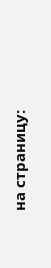на страницу: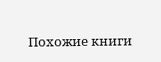Похожие книги